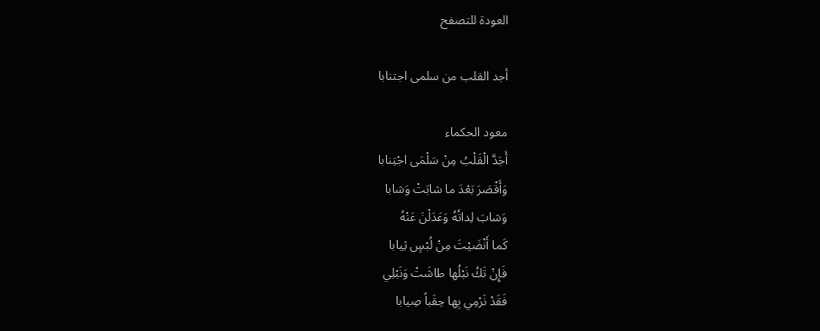العودة للتصفح

أجد القلب من سلمى اجتنابا

معود الحكماء
أَجَدَّ الْقَلْبُ مِنْ سَلْمَى اجْتِنابا
وَأَقْصَرَ بَعْدَ ما شابَتْ وَشابا
وَشابَ لِداتُهُ وَعَدَلْنَ عَنْهُ
كَما أَنْضَيْتَ مِنْ لُبْسٍ ثِيابا
فَإِنْ تَكُ نَبْلُها طاشَتْ وَنَبْلِي
فَقَدْ نَرْمِي بِها حِقَباً صِيابا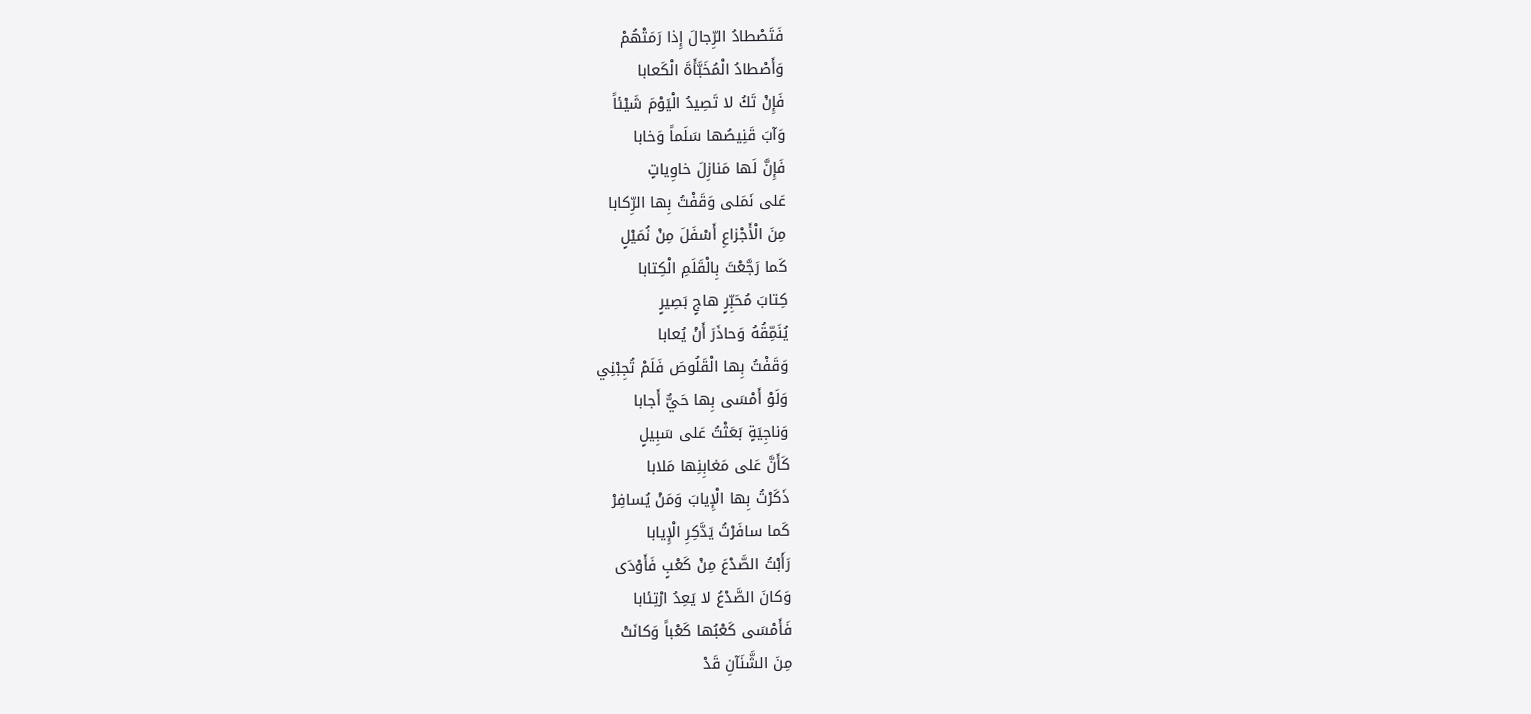فَتَصْطادُ الرِّجالَ إِذا رَمَتْهُمْ
وَأَصْطادُ الْمُخَبَّأَةَ الْكَعابا
فَإِنْ تَكُ لا تَصِيدُ الْيَوْمَ شَيْئاً
وَآبَ قَنِيصُها سَلَماً وَخابا
فَإِنَّ لَها مَنازِلَ خاوِياتٍ
عَلى نَمَلى وَقَفْتُ بِها الرِّكابا
مِنَ الْأَجْزاعِ أَسْفَلَ مِنْ نُمَيْلٍ
كَما رَجَّعْتَ بِالْقَلَمِ الْكِتابا
كِتابَ مُحَبِّرٍ هاجٍ بَصِيرٍ
يُنَمِّقُهُ وَحاذَرَ أَنْ يُعابا
وَقَفْتُ بِها الْقَلُوصَ فَلَمْ تُجِبْنِي
وَلَوْ أَمْسَى بِها حَيٌّ أَجابا
وَناجِيَةٍ بَعَثْتُ عَلى سَبِيلٍ
كَأَنَّ عَلى مَغابِنِها مَلابا
ذَكَرْتُ بِها الْإِيابَ وَمَنْ يُسافِرْ
كَما سافَرْتُ يَدَّكِرِ الْإِيابا
رَأَبْتُ الصَّدْعَ مِنْ كَعْبٍ فَأَوْدَى
وَكانَ الصَّدْعُ لا يَعِدُ ارْتِئابا
فَأَمْسَى كَعْبُها كَعْباً وَكانَتْ
مِنَ الشَّنَآنِ قَدْ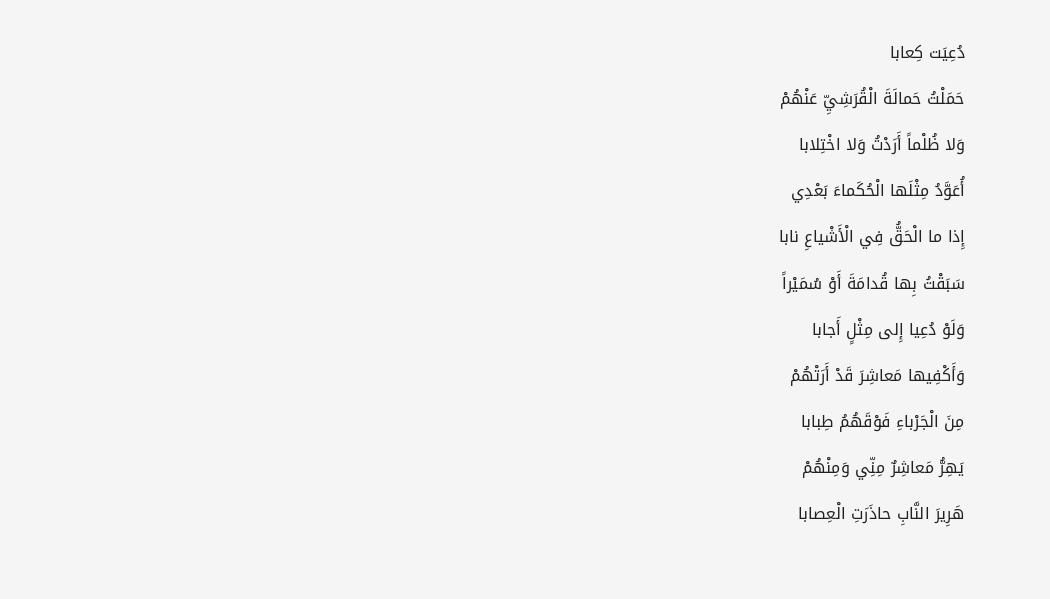دُعِيَت كِعابا
حَمَلْتُ حَمالَةَ الْقُرَشِيِّ عَنْهُمْ
وَلا ظُلْماً أَرَدْتُ وَلا اخْتِلابا
أُعَوَّدُ مِثْلَها الْحُكَماءَ بَعْدِي
إِذا ما الْحَقُّ فِي الْأَشْياعِ نابا
سَبَقْتُ بِها قُدامَةَ أَوْ سُمَيْراً
وَلَوْ دُعِيا إِلى مِثْلٍ أَجابا
وَأَكْفِيها مَعاشِرَ قَدْ أَرَتْهُمْ
مِنَ الْجَرْباءِ فَوْقَهُمُ طِبابا
يَهِرُّ مَعاشِرٌ مِنِّي وَمِنْهُمْ
هَرِيرَ النَّابِ حاذَرَتِ الْعِصابا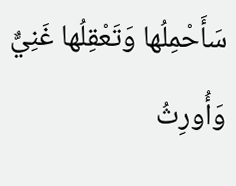سَأَحْمِلُها وَتَعْقِلُها غَنِيٌّ
وَأُورِثُ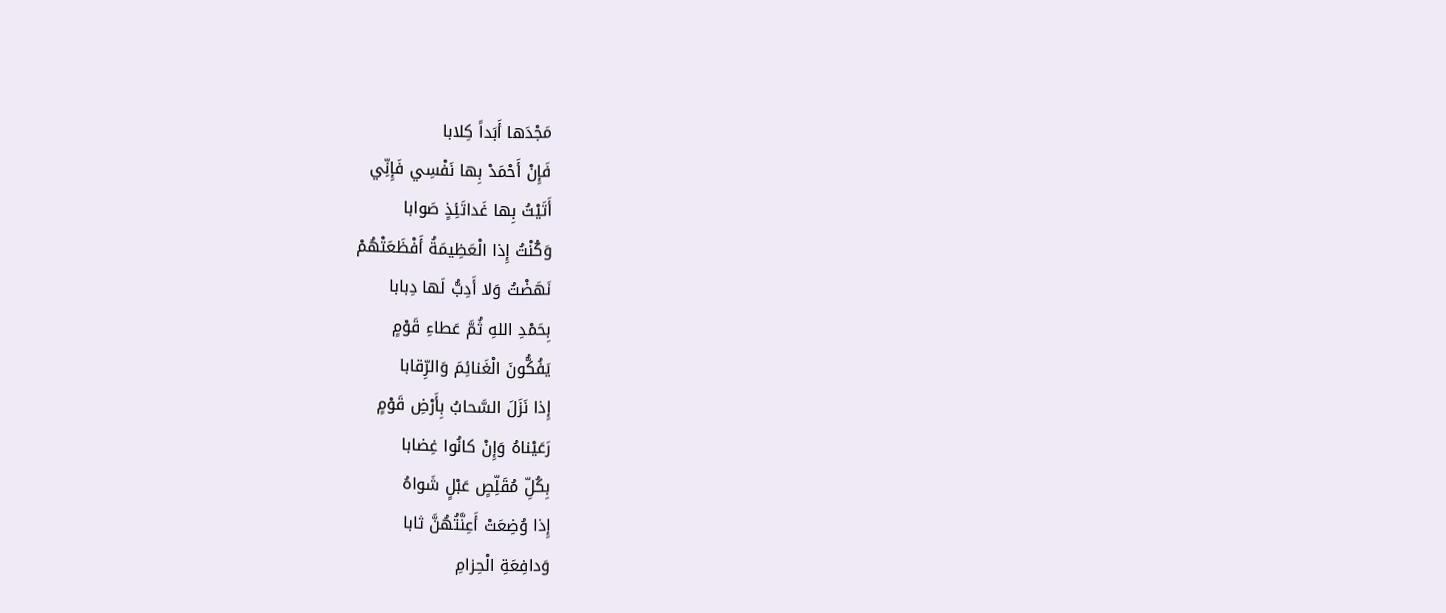مَجْدَها أَبَداً كِلابا
فَإِنْ أَحْمَدْ بِها نَفْسِي فَإِنِّي
أَتَيْتُ بِها غَداتَئِذٍ صَوابا
وَكُنْتُ إِذا الْعَظِيمَةُ أَفْظَعَتْهُمْ
نَهَضْتُ وَلا أَدِبُّ لَها دِبابا
بِحَمْدِ اللهِ ثُمَّ عَطاءِ قَوْمٍ
يَفُكُّونَ الْغَنائِمَ وَالرِّقابا
إِذا نَزَلَ السَّحابُ بِأَرْضِ قَوْمٍ
رَعَيْناهُ وَإِنْ كانُوا غِضابا
بِكُلِّ مُقَلِّصٍ عَبْلٍ شَواهُ
إِذا وُضِعَتْ أَعِنَّتُهُنَّ ثابا
وَدافِعَةِ الْحِزامِ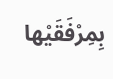بِمِرْفَقَيْها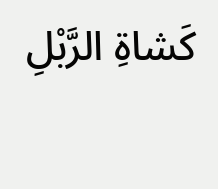كَشاةِ الرَّبْلِ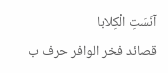آنَسَتِ الْكِلابا
قصائد فخر الوافر حرف ب